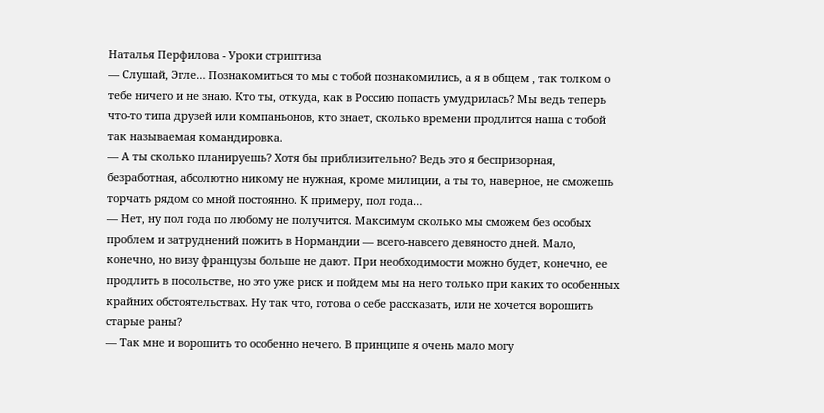Наталья Перфилова - Уроки стриптиза
— Слушай, Эгле… Познакомиться то мы с тобой познакомились, а я в общем , так толком о тебе ничего и не знаю. Кто ты, откуда, как в Россию попасть умудрилась? Мы ведь теперь что-то типа друзей или компаньонов, кто знает, сколько времени продлится наша с тобой так называемая командировка.
— А ты сколько планируешь? Хотя бы приблизительно? Ведь это я беспризорная, безработная, абсолютно никому не нужная, кроме милиции, а ты то, наверное, не сможешь торчать рядом со мной постоянно. К примеру, пол года…
— Нет, ну пол года по любому не получится. Максимум сколько мы сможем без особых проблем и затруднений пожить в Нормандии — всего-навсего девяносто дней. Мало, конечно, но визу французы больше не дают. При необходимости можно будет, конечно, ее продлить в посольстве, но это уже риск и пойдем мы на него только при каких то особенных крайних обстоятельствах. Ну так что, готова о себе рассказать, или не хочется ворошить старые раны?
— Так мне и ворошить то особенно нечего. В принципе я очень мало могу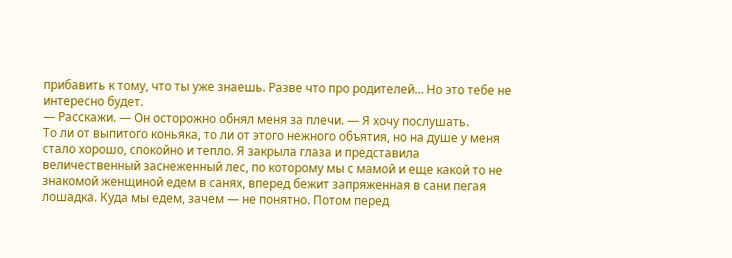прибавить к тому, что ты уже знаешь. Разве что про родителей… Но это тебе не интересно будет.
— Расскажи. — Он осторожно обнял меня за плечи. — Я хочу послушать.
То ли от выпитого коньяка, то ли от этого нежного объятия, но на душе у меня стало хорошо, спокойно и тепло. Я закрыла глаза и представила величественный заснеженный лес, по которому мы с мамой и еще какой то не знакомой женщиной едем в санях, вперед бежит запряженная в сани пегая лошадка. Куда мы едем, зачем — не понятно. Потом перед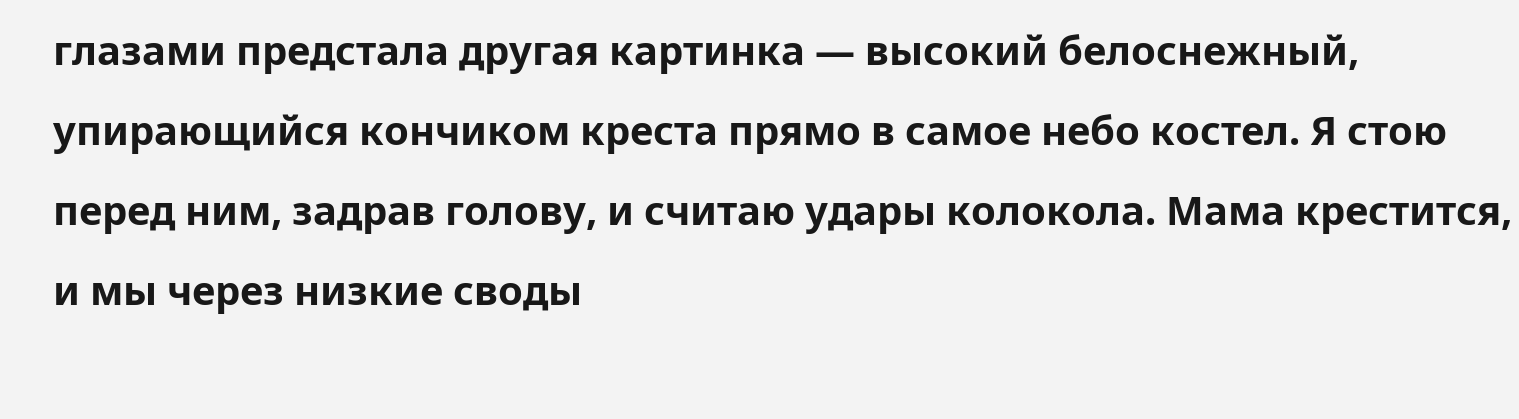глазами предстала другая картинка — высокий белоснежный, упирающийся кончиком креста прямо в самое небо костел. Я стою перед ним, задрав голову, и считаю удары колокола. Мама крестится, и мы через низкие своды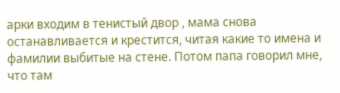арки входим в тенистый двор , мама снова останавливается и крестится, читая какие то имена и фамилии выбитые на стене. Потом папа говорил мне, что там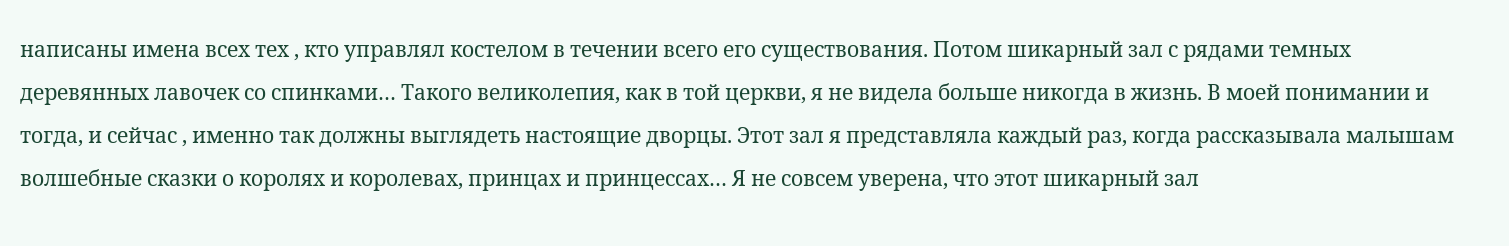написаны имена всех тех , кто управлял костелом в течении всего его существования. Потом шикарный зал с рядами темных деревянных лавочек со спинками… Такого великолепия, как в той церкви, я не видела больше никогда в жизнь. В моей понимании и тогда, и сейчас , именно так должны выглядеть настоящие дворцы. Этот зал я представляла каждый раз, когда рассказывала малышам волшебные сказки о королях и королевах, принцах и принцессах… Я не совсем уверена, что этот шикарный зал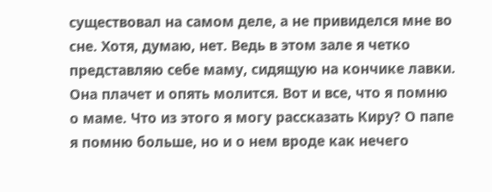существовал на самом деле, а не привиделся мне во сне. Хотя, думаю, нет. Ведь в этом зале я четко представляю себе маму, сидящую на кончике лавки. Она плачет и опять молится. Вот и все, что я помню о маме. Что из этого я могу рассказать Киру? О папе я помню больше, но и о нем вроде как нечего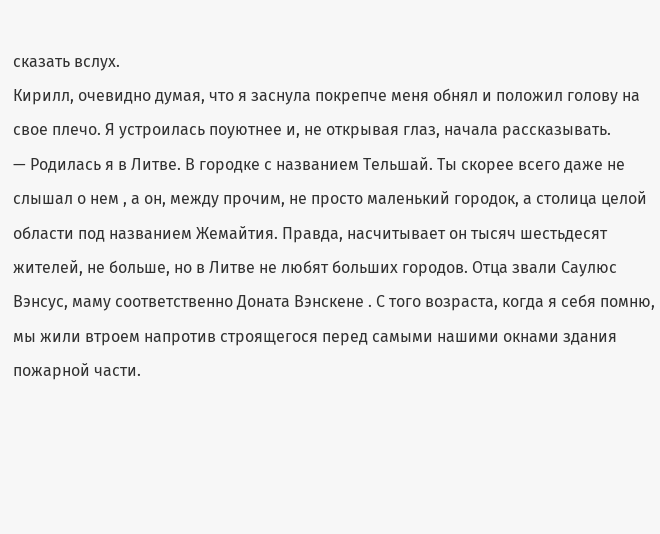сказать вслух.
Кирилл, очевидно думая, что я заснула покрепче меня обнял и положил голову на свое плечо. Я устроилась поуютнее и, не открывая глаз, начала рассказывать.
— Родилась я в Литве. В городке с названием Тельшай. Ты скорее всего даже не слышал о нем , а он, между прочим, не просто маленький городок, а столица целой области под названием Жемайтия. Правда, насчитывает он тысяч шестьдесят жителей, не больше, но в Литве не любят больших городов. Отца звали Саулюс Вэнсус, маму соответственно Доната Вэнскене . С того возраста, когда я себя помню, мы жили втроем напротив строящегося перед самыми нашими окнами здания пожарной части.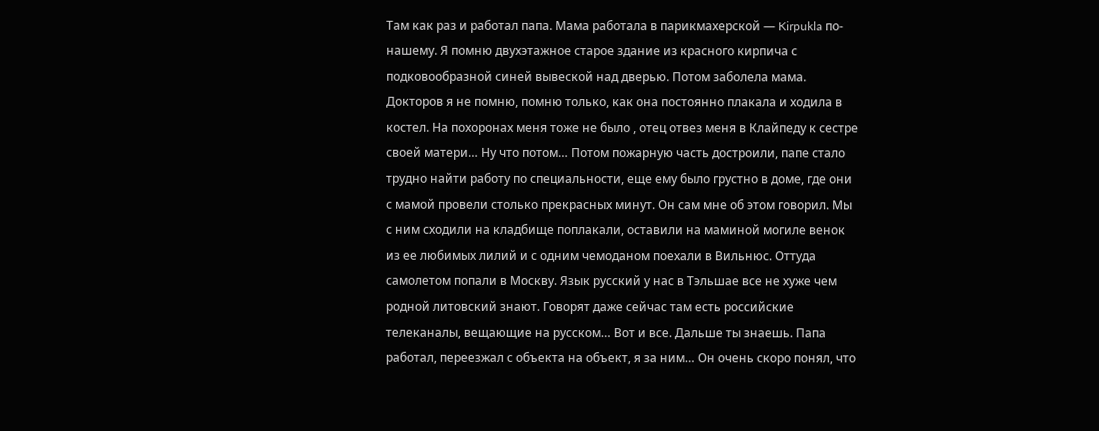Там как раз и работал папа. Мама работала в парикмахерской — Kirpukla по-нашему. Я помню двухэтажное старое здание из красного кирпича с подковообразной синей вывеской над дверью. Потом заболела мама. Докторов я не помню, помню только, как она постоянно плакала и ходила в костел. На похоронах меня тоже не было , отец отвез меня в Клайпеду к сестре своей матери… Ну что потом… Потом пожарную часть достроили, папе стало трудно найти работу по специальности, еще ему было грустно в доме, где они с мамой провели столько прекрасных минут. Он сам мне об этом говорил. Мы с ним сходили на кладбище поплакали, оставили на маминой могиле венок из ее любимых лилий и с одним чемоданом поехали в Вильнюс. Оттуда самолетом попали в Москву. Язык русский у нас в Тэльшае все не хуже чем родной литовский знают. Говорят даже сейчас там есть российские телеканалы, вещающие на русском… Вот и все. Дальше ты знаешь. Папа работал, переезжал с объекта на объект, я за ним… Он очень скоро понял, что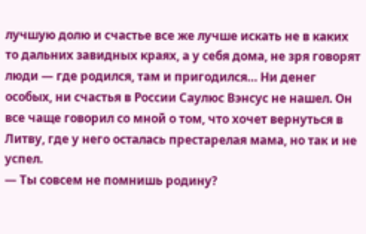лучшую долю и счастье все же лучше искать не в каких то дальних завидных краях, а у себя дома, не зря говорят люди — где родился, там и пригодился… Ни денег особых, ни счастья в России Саулюс Вэнсус не нашел. Он все чаще говорил со мной о том, что хочет вернуться в Литву, где у него осталась престарелая мама, но так и не успел.
— Ты совсем не помнишь родину?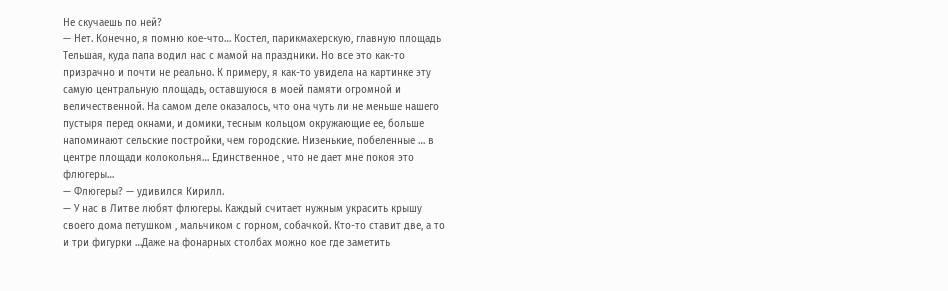Не скучаешь по ней?
— Нет. Конечно, я помню кое-что… Костел, парикмахерскую, главную площадь Тельшая, куда папа водил нас с мамой на праздники. Но все это как-то призрачно и почти не реально. К примеру, я как-то увидела на картинке эту самую центральную площадь, оставшуюся в моей памяти огромной и величественной. На самом деле оказалось, что она чуть ли не меньше нашего пустыря перед окнами, и домики, тесным кольцом окружающие ее, больше напоминают сельские постройки, чем городские. Низенькие, побеленные … в центре площади колокольня… Единственное , что не дает мне покоя это флюгеры…
— Флюгеры? — удивился Кирилл.
— У нас в Литве любят флюгеры. Каждый считает нужным украсить крышу своего дома петушком , мальчиком с горном, собачкой. Кто-то ставит две, а то и три фигурки …Даже на фонарных столбах можно кое где заметить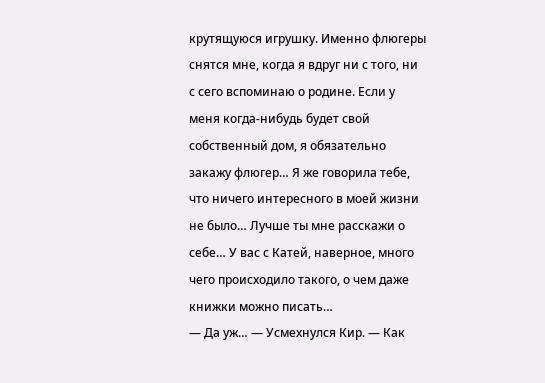крутящуюся игрушку. Именно флюгеры снятся мне, когда я вдруг ни с того, ни с сего вспоминаю о родине. Если у меня когда-нибудь будет свой собственный дом, я обязательно закажу флюгер… Я же говорила тебе, что ничего интересного в моей жизни не было… Лучше ты мне расскажи о себе… У вас с Катей, наверное, много чего происходило такого, о чем даже книжки можно писать…
— Да уж… — Усмехнулся Кир. — Как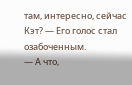там, интересно, сейчас Кэт? — Его голос стал озабоченным.
— А что,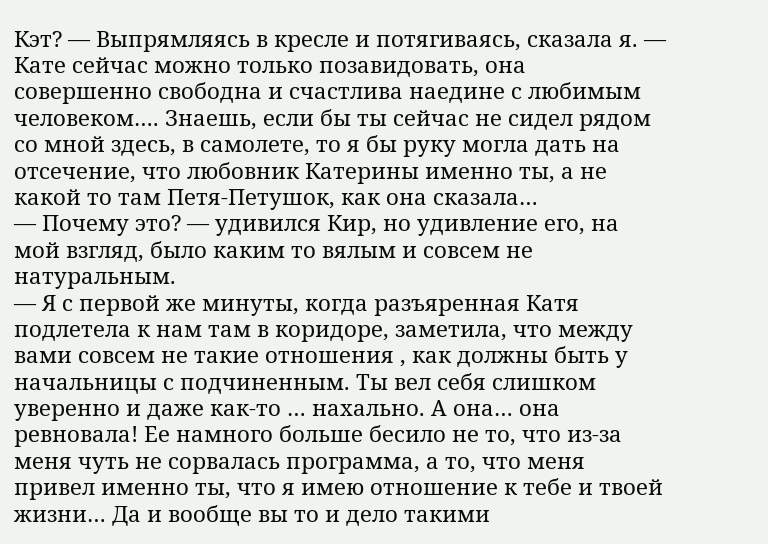Кэт? — Выпрямляясь в кресле и потягиваясь, сказала я. — Кате сейчас можно только позавидовать, она совершенно свободна и счастлива наедине с любимым человеком…. Знаешь, если бы ты сейчас не сидел рядом со мной здесь, в самолете, то я бы руку могла дать на отсечение, что любовник Катерины именно ты, а не какой то там Петя-Петушок, как она сказала…
— Почему это? — удивился Кир, но удивление его, на мой взгляд, было каким то вялым и совсем не натуральным.
— Я с первой же минуты, когда разъяренная Катя подлетела к нам там в коридоре, заметила, что между вами совсем не такие отношения , как должны быть у начальницы с подчиненным. Ты вел себя слишком уверенно и даже как-то … нахально. А она… она ревновала! Ее намного больше бесило не то, что из-за меня чуть не сорвалась программа, а то, что меня привел именно ты, что я имею отношение к тебе и твоей жизни… Да и вообще вы то и дело такими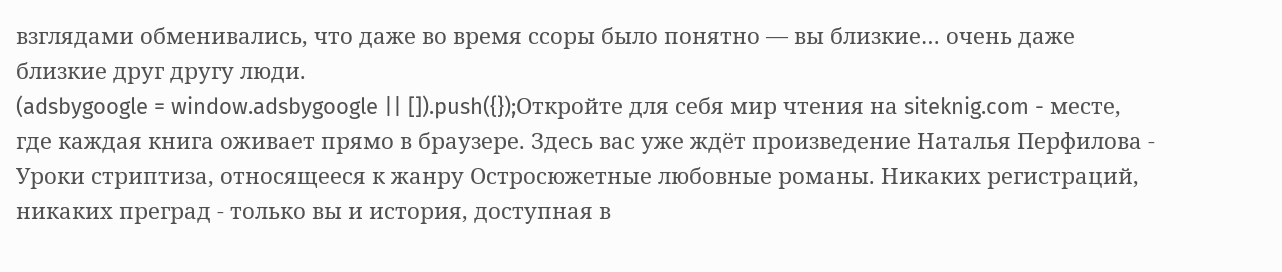взглядами обменивались, что даже во время ссоры было понятно — вы близкие… очень даже близкие друг другу люди.
(adsbygoogle = window.adsbygoogle || []).push({});Откройте для себя мир чтения на siteknig.com - месте, где каждая книга оживает прямо в браузере. Здесь вас уже ждёт произведение Наталья Перфилова - Уроки стриптиза, относящееся к жанру Остросюжетные любовные романы. Никаких регистраций, никаких преград - только вы и история, доступная в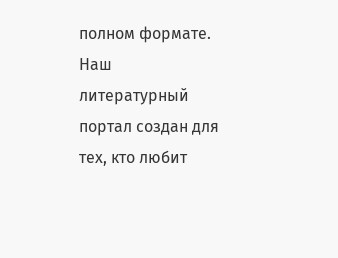полном формате. Наш литературный портал создан для тех, кто любит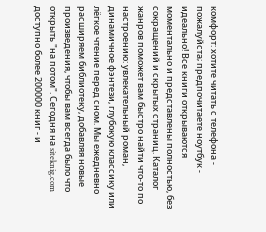комфорт: хотите читать с телефона - пожалуйста; предпочитаете ноутбук - идеально! Все книги открываются моментально и представлены полностью, без сокращений и скрытых страниц. Каталог жанров поможет вам быстро найти что-то по настроению: увлекательный роман, динамичное фэнтези, глубокую классику или лёгкое чтение перед сном. Мы ежедневно расширяем библиотеку, добавляя новые произведения, чтобы вам всегда было что открыть "на потом". Сегодня на siteknig.com доступно более 200000 книг - и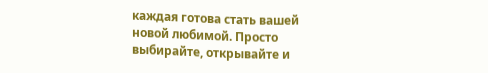каждая готова стать вашей новой любимой. Просто выбирайте, открывайте и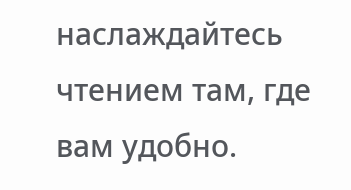наслаждайтесь чтением там, где вам удобно.